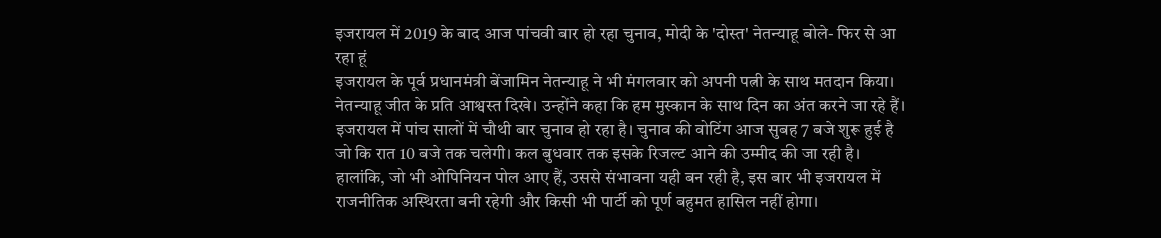इजरायल में 2019 के बाद आज पांचवी बार हो रहा चुनाव, मोदी के 'दोस्त' नेतन्याहू बोले- फिर से आ रहा हूं
इजरायल के पूर्व प्रधानमंत्री बेंजामिन नेतन्याहू ने भी मंगलवार को अपनी पत्नी के साथ मतदान किया। नेतन्याहू जीत के प्रति आश्वस्त दिखे। उन्होंने कहा कि हम मुस्कान के साथ दिन का अंत करने जा रहे हैं।
इजरायल में पांच सालों में चौथी बार चुनाव हो रहा है। चुनाव की वोटिंग आज सुबह 7 बजे शुरू हुई है जो कि रात 10 बजे तक चलेगी। कल बुधवार तक इसके रिजल्ट आने की उम्मीद की जा रही है। हालांकि, जो भी ओपिनियन पोल आए हैं, उससे संभावना यही बन रही है, इस बार भी इजरायल में राजनीतिक अस्थिरता बनी रहेगी और किसी भी पार्टी को पूर्ण बहुमत हासिल नहीं होगा।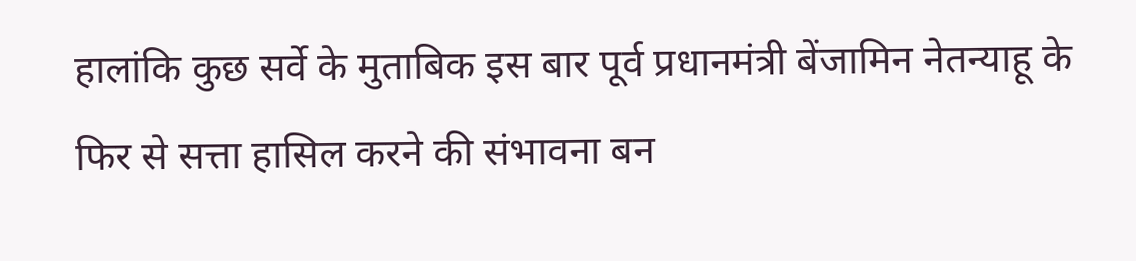हालांकि कुछ सर्वे के मुताबिक इस बार पूर्व प्रधानमंत्री बेंजामिन नेतन्याहू के फिर से सत्ता हासिल करने की संभावना बन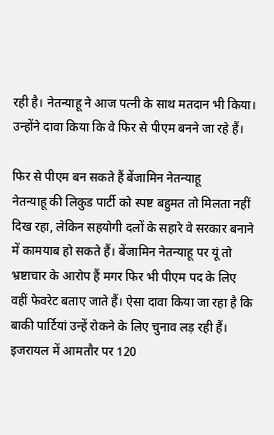रही है। नेतन्याहू ने आज पत्नी के साथ मतदान भी किया। उन्होंने दावा किया कि वे फिर से पीएम बनने जा रहे हैं।

फिर से पीएम बन सकते हैं बेंजामिन नेतन्याहू
नेतन्याहू की लिकुड पार्टी को स्पष्ट बहुमत तो मिलता नहीं दिख रहा, लेकिन सहयोगी दलों के सहारे वे सरकार बनाने में कामयाब हो सकते हैं। बेंजामिन नेतन्याहू पर यूं तो भ्रष्टाचार के आरोप हैं मगर फिर भी पीएम पद के लिए वहीं फेवरेट बताए जाते हैं। ऐसा दावा किया जा रहा है कि बाकी पार्टियां उन्हें रोकने के लिए चुनाव लड़ रही हैं। इजरायल में आमतौर पर 120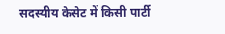सदस्यीय केसेट में किसी पार्टी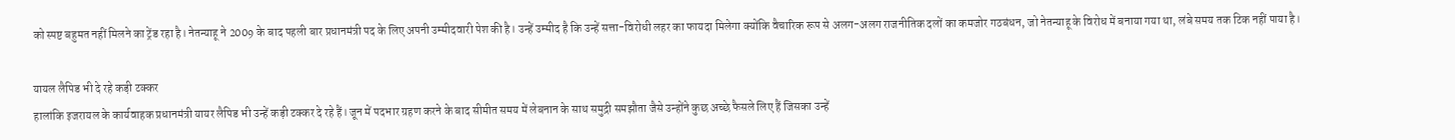को स्पष्ट बहुमत नहीं मिलने का ट्रेंड रहा है। नेतन्याहू ने 2009 के बाद पहली बार प्रधानमंत्री पद के लिए अपनी उम्मीदवारी पेश की है। उन्हें उम्मीद है कि उन्हें सत्ता-विरोधी लहर का फायदा मिलेगा क्योंकि वैचारिक रूप से अलग-अलग राजनीतिक दलों का कमजोर गठबंधन, जो नेतन्याहू के विरोध में बनाया गया था, लंबे समय तक टिक नहीं पाया है।

यायल लैपिड भी दे रहे कड़ी टक्कर
हालांकि इजरायल के कार्यवाहक प्रधानमंत्री यायर लैपिड भी उन्हें कड़ी टक्कर दे रहे हैं। जून में पदभार ग्रहण करने के बाद सीमीत समय में लेबनान के साथ समुद्री समझौता जैसे उन्होंने कुछ अच्छे फैसले लिए हैं जिसका उन्हें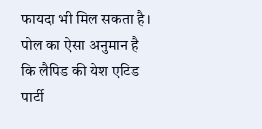फायदा भी मिल सकता है। पोल का ऐसा अनुमान है कि लैपिड की येश एटिड पार्टी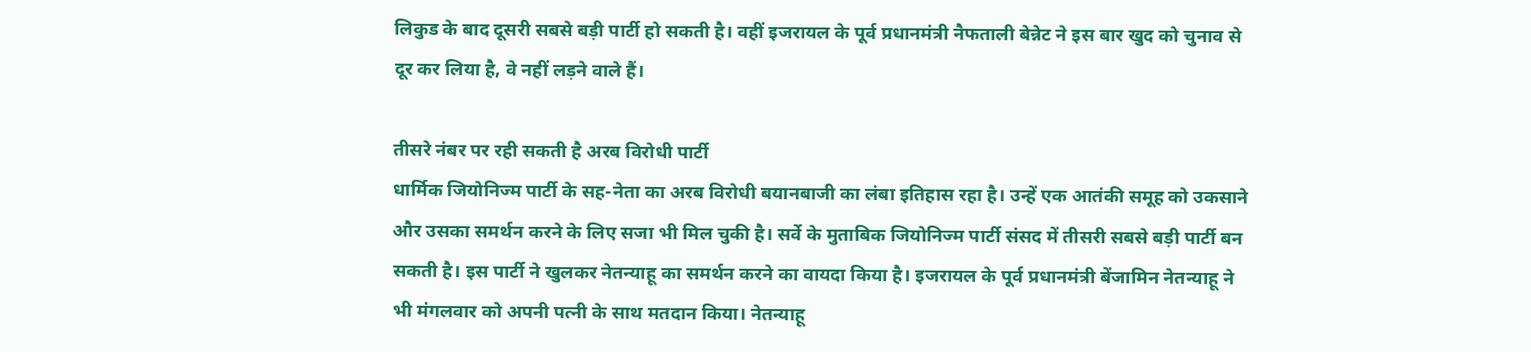लिकुड के बाद दूसरी सबसे बड़ी पार्टी हो सकती है। वहीं इजरायल के पूर्व प्रधानमंत्री नैफताली बेन्नेट ने इस बार खुद को चुनाव से दूर कर लिया है, वे नहीं लड़ने वाले हैं।

तीसरे नंबर पर रही सकती है अरब विरोधी पार्टी
धार्मिक जियोनिज्म पार्टी के सह-नेता का अरब विरोधी बयानबाजी का लंबा इतिहास रहा है। उन्हें एक आतंकी समूह को उकसाने और उसका समर्थन करने के लिए सजा भी मिल चुकी है। सर्वे के मुताबिक जियोनिज्म पार्टी संसद में तीसरी सबसे बड़ी पार्टी बन सकती है। इस पार्टी ने खुलकर नेतन्याहू का समर्थन करने का वायदा किया है। इजरायल के पूर्व प्रधानमंत्री बेंजामिन नेतन्याहू ने भी मंगलवार को अपनी पत्नी के साथ मतदान किया। नेतन्याहू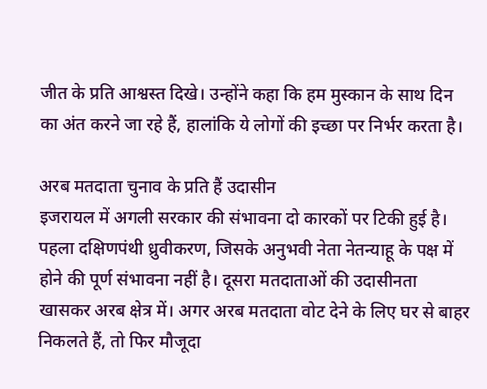जीत के प्रति आश्वस्त दिखे। उन्होंने कहा कि हम मुस्कान के साथ दिन का अंत करने जा रहे हैं, हालांकि ये लोगों की इच्छा पर निर्भर करता है।

अरब मतदाता चुनाव के प्रति हैं उदासीन
इजरायल में अगली सरकार की संभावना दो कारकों पर टिकी हुई है। पहला दक्षिणपंथी ध्रुवीकरण, जिसके अनुभवी नेता नेतन्याहू के पक्ष में होने की पूर्ण संभावना नहीं है। दूसरा मतदाताओं की उदासीनता खासकर अरब क्षेत्र में। अगर अरब मतदाता वोट देने के लिए घर से बाहर निकलते हैं, तो फिर मौजूदा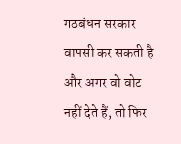गठबंधन सरकार वापसी कर सकती है और अगर वो वोट नहीं देते हैं, तो फिर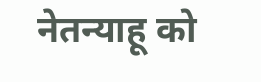नेतन्याहू को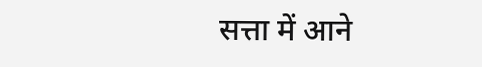सत्ता में आने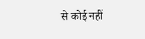से कोई नहीं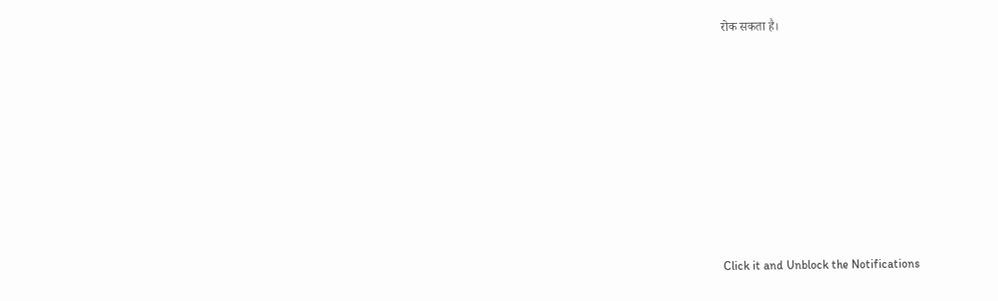रोक सकता है।












Click it and Unblock the Notifications